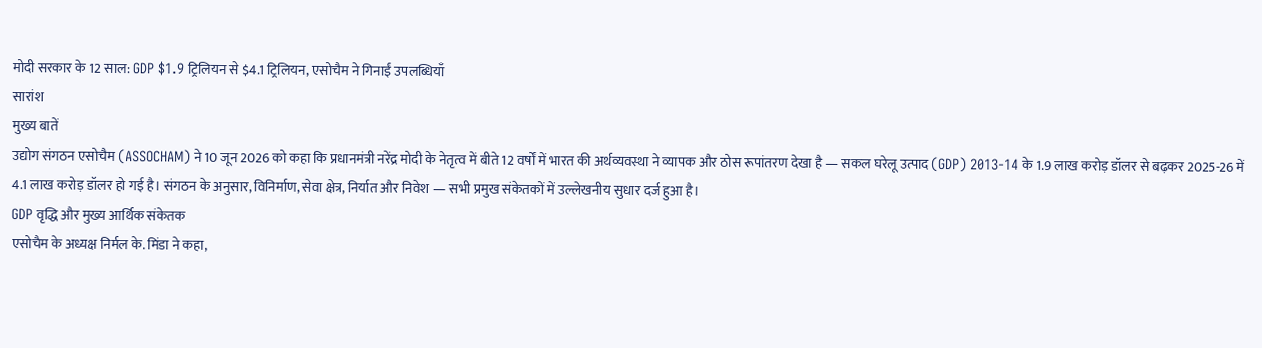मोदी सरकार के 12 साल: GDP $1.9 ट्रिलियन से $4.1 ट्रिलियन, एसोचैम ने गिनाईं उपलब्धियाँ
सारांश
मुख्य बातें
उद्योग संगठन एसोचैम (ASSOCHAM) ने 10 जून 2026 को कहा कि प्रधानमंत्री नरेंद्र मोदी के नेतृत्व में बीते 12 वर्षों में भारत की अर्थव्यवस्था ने व्यापक और ठोस रूपांतरण देखा है — सकल घरेलू उत्पाद (GDP) 2013-14 के 1.9 लाख करोड़ डॉलर से बढ़कर 2025-26 में 4.1 लाख करोड़ डॉलर हो गई है। संगठन के अनुसार, विनिर्माण, सेवा क्षेत्र, निर्यात और निवेश — सभी प्रमुख संकेतकों में उल्लेखनीय सुधार दर्ज हुआ है।
GDP वृद्धि और मुख्य आर्थिक संकेतक
एसोचैम के अध्यक्ष निर्मल के. मिंडा ने कहा,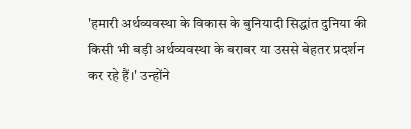'हमारी अर्थव्यवस्था के विकास के बुनियादी सिद्धांत दुनिया की किसी भी बड़ी अर्थव्यवस्था के बराबर या उससे बेहतर प्रदर्शन कर रहे हैं।' उन्होंने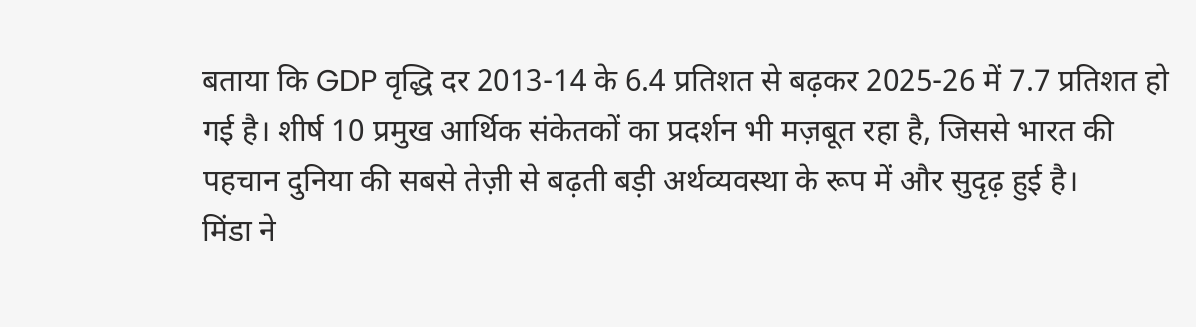बताया कि GDP वृद्धि दर 2013-14 के 6.4 प्रतिशत से बढ़कर 2025-26 में 7.7 प्रतिशत हो गई है। शीर्ष 10 प्रमुख आर्थिक संकेतकों का प्रदर्शन भी मज़बूत रहा है, जिससे भारत की पहचान दुनिया की सबसे तेज़ी से बढ़ती बड़ी अर्थव्यवस्था के रूप में और सुदृढ़ हुई है।
मिंडा ने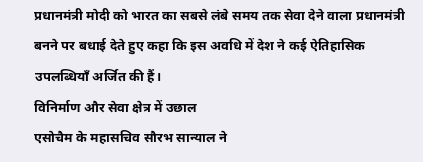प्रधानमंत्री मोदी को भारत का सबसे लंबे समय तक सेवा देने वाला प्रधानमंत्री बनने पर बधाई देते हुए कहा कि इस अवधि में देश ने कई ऐतिहासिक उपलब्धियाँ अर्जित की हैं।
विनिर्माण और सेवा क्षेत्र में उछाल
एसोचैम के महासचिव सौरभ सान्याल ने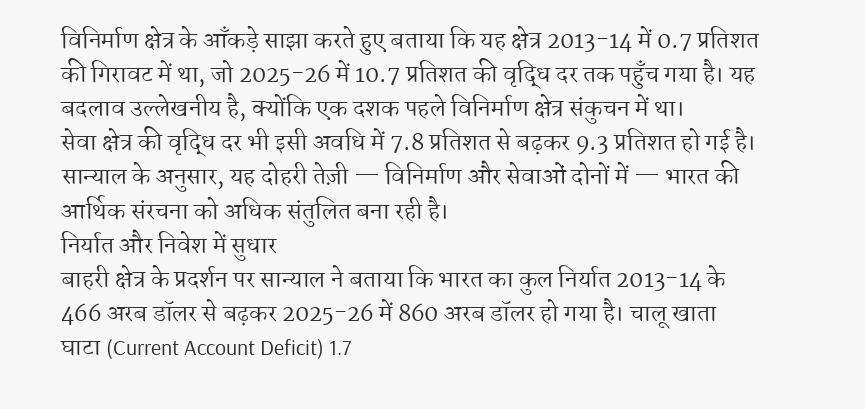विनिर्माण क्षेत्र के आँकड़े साझा करते हुए बताया कि यह क्षेत्र 2013-14 में 0.7 प्रतिशत की गिरावट में था, जो 2025-26 में 10.7 प्रतिशत की वृद्धि दर तक पहुँच गया है। यह बदलाव उल्लेखनीय है, क्योंकि एक दशक पहले विनिर्माण क्षेत्र संकुचन में था।
सेवा क्षेत्र की वृद्धि दर भी इसी अवधि में 7.8 प्रतिशत से बढ़कर 9.3 प्रतिशत हो गई है। सान्याल के अनुसार, यह दोहरी तेज़ी — विनिर्माण और सेवाओं दोनों में — भारत की आर्थिक संरचना को अधिक संतुलित बना रही है।
निर्यात और निवेश में सुधार
बाहरी क्षेत्र के प्रदर्शन पर सान्याल ने बताया कि भारत का कुल निर्यात 2013-14 के 466 अरब डॉलर से बढ़कर 2025-26 में 860 अरब डॉलर हो गया है। चालू खाता घाटा (Current Account Deficit) 1.7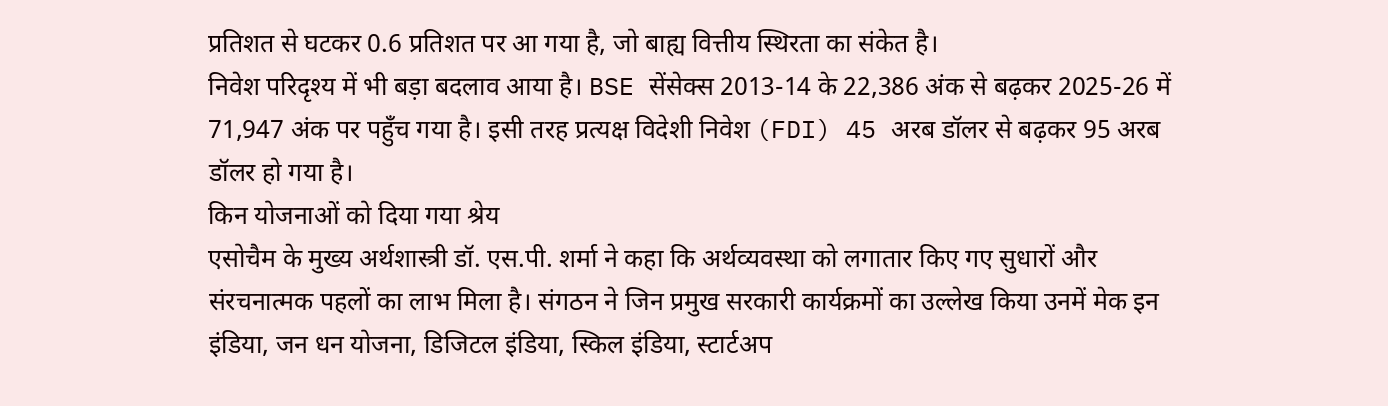प्रतिशत से घटकर 0.6 प्रतिशत पर आ गया है, जो बाह्य वित्तीय स्थिरता का संकेत है।
निवेश परिदृश्य में भी बड़ा बदलाव आया है। BSE सेंसेक्स 2013-14 के 22,386 अंक से बढ़कर 2025-26 में 71,947 अंक पर पहुँच गया है। इसी तरह प्रत्यक्ष विदेशी निवेश (FDI) 45 अरब डॉलर से बढ़कर 95 अरब डॉलर हो गया है।
किन योजनाओं को दिया गया श्रेय
एसोचैम के मुख्य अर्थशास्त्री डॉ. एस.पी. शर्मा ने कहा कि अर्थव्यवस्था को लगातार किए गए सुधारों और संरचनात्मक पहलों का लाभ मिला है। संगठन ने जिन प्रमुख सरकारी कार्यक्रमों का उल्लेख किया उनमें मेक इन इंडिया, जन धन योजना, डिजिटल इंडिया, स्किल इंडिया, स्टार्टअप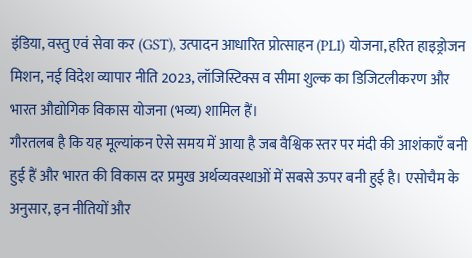इंडिया, वस्तु एवं सेवा कर (GST), उत्पादन आधारित प्रोत्साहन (PLI) योजना, हरित हाइड्रोजन मिशन, नई विदेश व्यापार नीति 2023, लॉजिस्टिक्स व सीमा शुल्क का डिजिटलीकरण और भारत औद्योगिक विकास योजना (भव्य) शामिल हैं।
गौरतलब है कि यह मूल्यांकन ऐसे समय में आया है जब वैश्विक स्तर पर मंदी की आशंकाएँ बनी हुई हैं और भारत की विकास दर प्रमुख अर्थव्यवस्थाओं में सबसे ऊपर बनी हुई है। एसोचैम के अनुसार, इन नीतियों और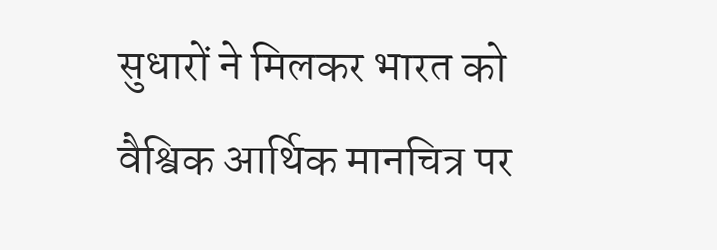सुधारों ने मिलकर भारत को वैश्विक आर्थिक मानचित्र पर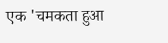एक 'चमकता हुआ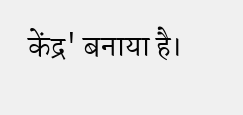केंद्र' बनाया है।